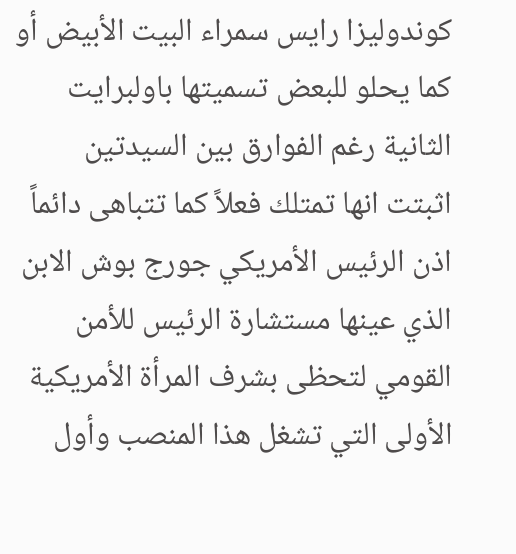كوندوليزا رايس سمراء البيت الأبيض أو كما يحلو للبعض تسميتها باولبرايت الثانية رغم الفوارق بين السيدتين اثبتت انها تمتلك فعلاً كما تتباهى دائماً اذن الرئيس الأمريكي جورج بوش الابن الذي عينها مستشارة الرئيس للأمن القومي لتحظى بشرف المرأة الأمريكية الأولى التي تشغل هذا المنصب وأول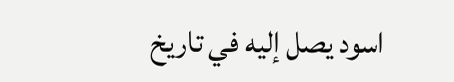اسود يصل إليه في تاريخ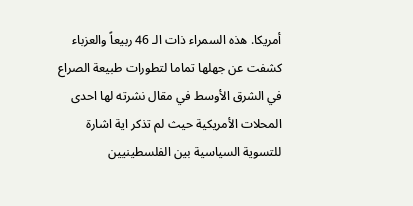أمريكا. هذه السمراء ذات الـ 46 ربيعاً والعزباء كشفت عن جهلها تماما لتطورات طبيعة الصراع في الشرق الأوسط في مقال نشرته لها احدى المحلات الأمريكية حيث لم تذكر اية اشارة للتسوية السياسية بين الفلسطينيين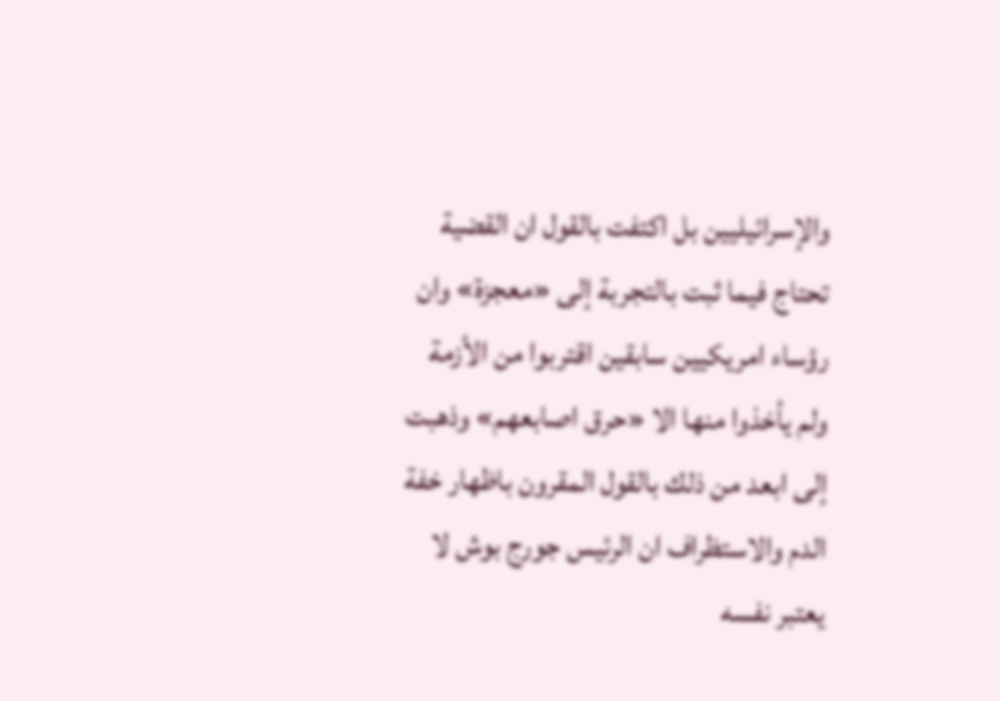والإسرائيليين بل اكتفت بالقول ان القضية تحتاج فيما ثبت بالتجربة إلى «معجزة» وان رؤساء امريكيين سابقين اقتربوا من الأزمة ولم يأخذوا منها الا «حرق اصابعهم» وذهبت إلى ابعد من ذلك بالقول المقرون باظهار خفة الدم والاستظراف ان الرئيس جورج بوش لا يعتبر نفسه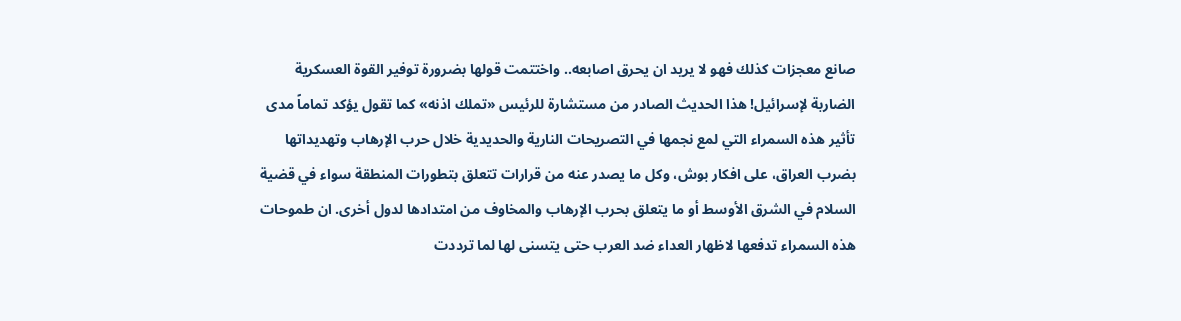صانع معجزات كذلك فهو لا يريد ان يحرق اصابعه.. واختتمت قولها بضرورة توفير القوة العسكرية الضاربة لإسرائيل! هذا الحديث الصادر من مستشارة للرئيس «تملك اذنه» كما تقول يؤكد تماماً مدى تأثير هذه السمراء التي لمع نجمها في التصريحات النارية والحديدية خلال حرب الإرهاب وتهديداتها بضرب العراق، على افكار بوش، وكل ما يصدر عنه من قرارات تتعلق بتطورات المنطقة سواء في قضية السلام في الشرق الأوسط أو ما يتعلق بحرب الإرهاب والمخاوف من امتدادها لدول أخرى. ان طموحات هذه السمراء تدفعها لاظهار العداء ضد العرب حتى يتسنى لها لما ترددت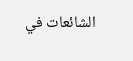الشائعات في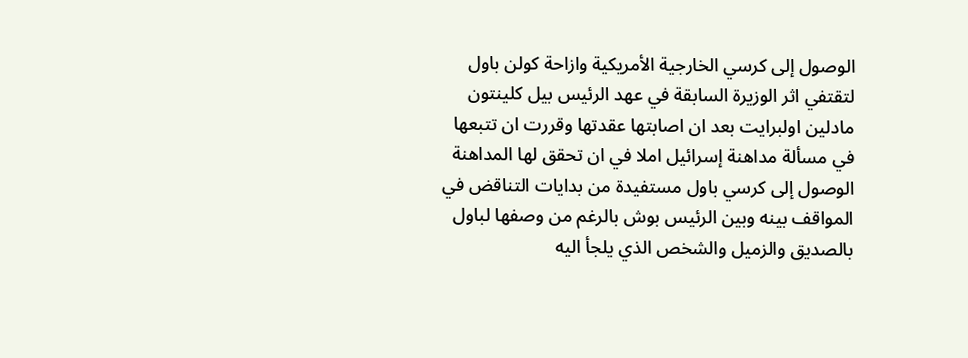الوصول إلى كرسي الخارجية الأمريكية وازاحة كولن باول لتقتفي اثر الوزيرة السابقة في عهد الرئيس بيل كلينتون مادلين اولبرايت بعد ان اصابتها عقدتها وقررت ان تتبعها في مسألة مداهنة إسرائيل املا في ان تحقق لها المداهنة الوصول إلى كرسي باول مستفيدة من بدايات التناقض في المواقف بينه وبين الرئيس بوش بالرغم من وصفها لباول بالصديق والزميل والشخص الذي يلجأ اليه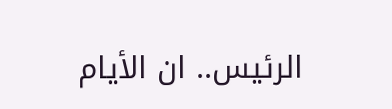الرئيس.. ان الأيام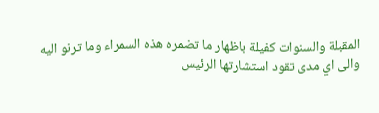المقبلة والسنوات كفيلة باظهار ما تضمره هذه السمراء وما ترنو اليه والى اي مدى تقود استشارتها الرئيس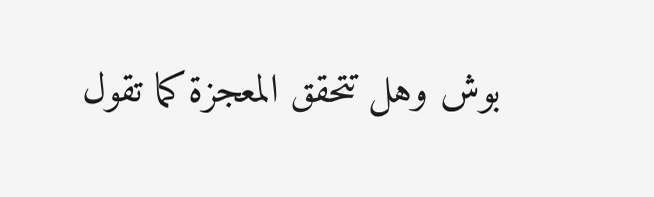بوش وهل تتحقق المعجزة كما تقول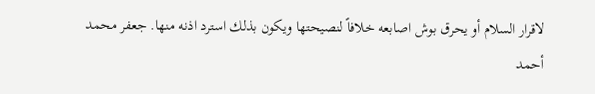لاقرار السلام أو يحرق بوش اصابعه خلافاً لنصيحتها ويكون بذلك استرد اذنه منها. جعفر محمد أحمد